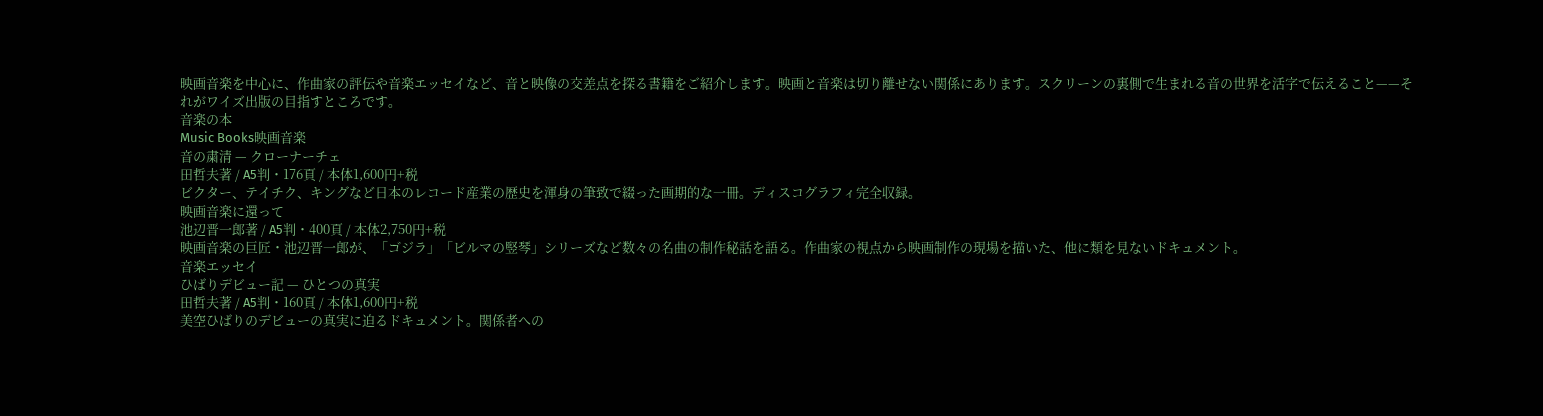映画音楽を中心に、作曲家の評伝や音楽エッセイなど、音と映像の交差点を探る書籍をご紹介します。映画と音楽は切り離せない関係にあります。スクリーンの裏側で生まれる音の世界を活字で伝えること——それがワイズ出版の目指すところです。
音楽の本
Music Books映画音楽
音の粛清 — クローナーチェ
田哲夫著 / A5判・176頁 / 本体1,600円+税
ビクター、テイチク、キングなど日本のレコード産業の歴史を渾身の筆致で綴った画期的な一冊。ディスコグラフィ完全収録。
映画音楽に還って
池辺晋一郎著 / A5判・400頁 / 本体2,750円+税
映画音楽の巨匠・池辺晋一郎が、「ゴジラ」「ビルマの竪琴」シリーズなど数々の名曲の制作秘話を語る。作曲家の視点から映画制作の現場を描いた、他に類を見ないドキュメント。
音楽エッセイ
ひばりデビュー記 — ひとつの真実
田哲夫著 / A5判・160頁 / 本体1,600円+税
美空ひばりのデビューの真実に迫るドキュメント。関係者への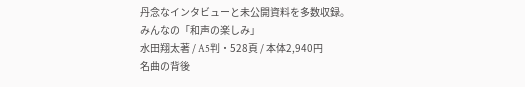丹念なインタビューと未公開資料を多数収録。
みんなの「和声の楽しみ」
水田翔太著 / A5判・528頁 / 本体2,940円
名曲の背後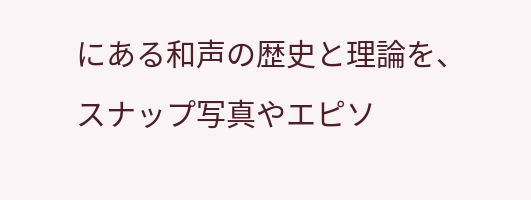にある和声の歴史と理論を、スナップ写真やエピソ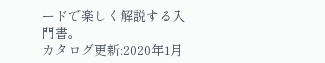ードで楽しく解説する入門書。
カタログ更新:2020年1月